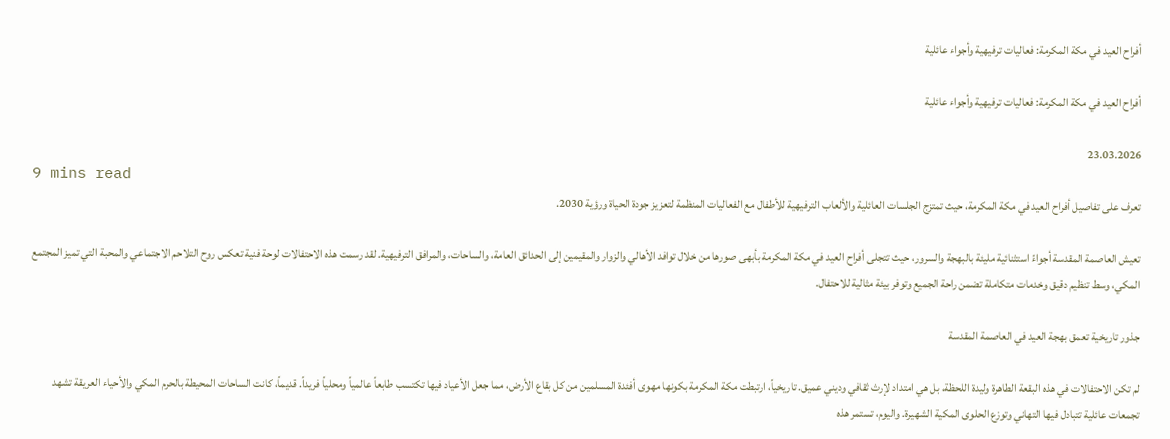أفراح العيد في مكة المكرمة: فعاليات ترفيهية وأجواء عائلية

أفراح العيد في مكة المكرمة: فعاليات ترفيهية وأجواء عائلية

23.03.2026
9 mins read
تعرف على تفاصيل أفراح العيد في مكة المكرمة، حيث تمتزج الجلسات العائلية والألعاب الترفيهية للأطفال مع الفعاليات المنظمة لتعزيز جودة الحياة ورؤية 2030.

تعيش العاصمة المقدسة أجواءً استثنائية مليئة بالبهجة والسرور، حيث تتجلى أفراح العيد في مكة المكرمة بأبهى صورها من خلال توافد الأهالي والزوار والمقيمين إلى الحدائق العامة، والساحات، والمرافق الترفيهية. لقد رسمت هذه الاحتفالات لوحة فنية تعكس روح التلاحم الاجتماعي والمحبة التي تميز المجتمع المكي، وسط تنظيم دقيق وخدمات متكاملة تضمن راحة الجميع وتوفر بيئة مثالية للاحتفال.

جذور تاريخية تعمق بهجة العيد في العاصمة المقدسة

لم تكن الاحتفالات في هذه البقعة الطاهرة وليدة اللحظة، بل هي امتداد لإرث ثقافي وديني عميق. تاريخياً، ارتبطت مكة المكرمة بكونها مهوى أفئدة المسلمين من كل بقاع الأرض، مما جعل الأعياد فيها تكتسب طابعاً عالمياً ومحلياً فريداً. قديماً، كانت الساحات المحيطة بالحرم المكي والأحياء العريقة تشهد تجمعات عائلية تتبادل فيها التهاني وتوزع الحلوى المكية الشهيرة. واليوم، تستمر هذه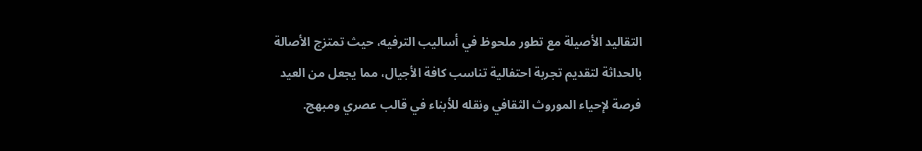التقاليد الأصيلة مع تطور ملحوظ في أساليب الترفيه، حيث تمتزج الأصالة بالحداثة لتقديم تجربة احتفالية تناسب كافة الأجيال، مما يجعل من العيد فرصة لإحياء الموروث الثقافي ونقله للأبناء في قالب عصري ومبهج.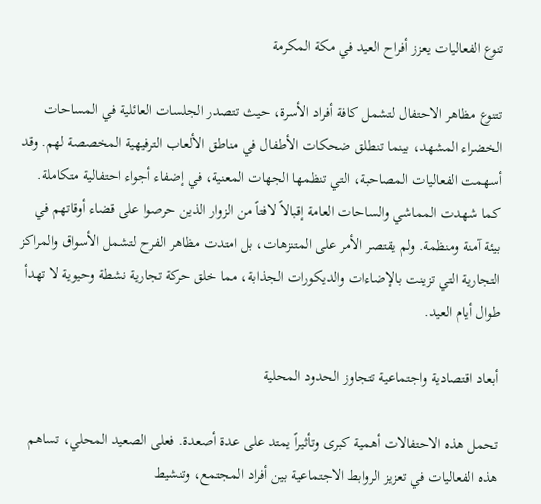تنوع الفعاليات يعزز أفراح العيد في مكة المكرمة

تتنوع مظاهر الاحتفال لتشمل كافة أفراد الأسرة، حيث تتصدر الجلسات العائلية في المساحات الخضراء المشهد، بينما تنطلق ضحكات الأطفال في مناطق الألعاب الترفيهية المخصصة لهم. وقد أسهمت الفعاليات المصاحبة، التي تنظمها الجهات المعنية، في إضفاء أجواء احتفالية متكاملة. كما شهدت المماشي والساحات العامة إقبالاً لافتاً من الزوار الذين حرصوا على قضاء أوقاتهم في بيئة آمنة ومنظمة. ولم يقتصر الأمر على المتنزهات، بل امتدت مظاهر الفرح لتشمل الأسواق والمراكز التجارية التي تزينت بالإضاءات والديكورات الجذابة، مما خلق حركة تجارية نشطة وحيوية لا تهدأ طوال أيام العيد.

أبعاد اقتصادية واجتماعية تتجاوز الحدود المحلية

تحمل هذه الاحتفالات أهمية كبرى وتأثيراً يمتد على عدة أصعدة. فعلى الصعيد المحلي، تساهم هذه الفعاليات في تعزيز الروابط الاجتماعية بين أفراد المجتمع، وتنشيط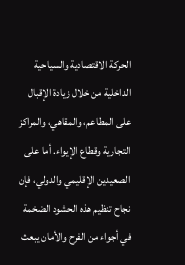الحركة الاقتصادية والسياحية الداخلية من خلال زيادة الإقبال على المطاعم، والمقاهي، والمراكز التجارية وقطاع الإيواء. أما على الصعيدين الإقليمي والدولي، فإن نجاح تنظيم هذه الحشود الضخمة في أجواء من الفرح والأمان يبعث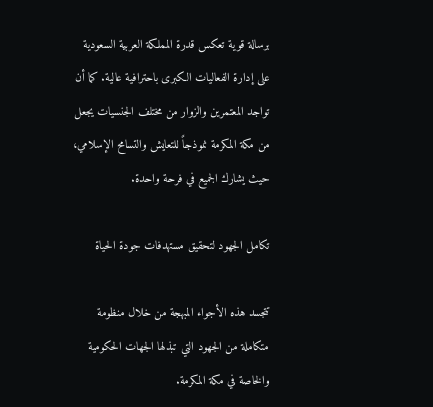برسالة قوية تعكس قدرة المملكة العربية السعودية على إدارة الفعاليات الكبرى باحترافية عالية. كما أن تواجد المعتمرين والزوار من مختلف الجنسيات يجعل من مكة المكرمة نموذجاً للتعايش والتسامح الإسلامي، حيث يشارك الجميع في فرحة واحدة.

تكامل الجهود لتحقيق مستهدفات جودة الحياة

تتجسد هذه الأجواء المبهجة من خلال منظومة متكاملة من الجهود التي تبذلها الجهات الحكومية والخاصة في مكة المكرمة.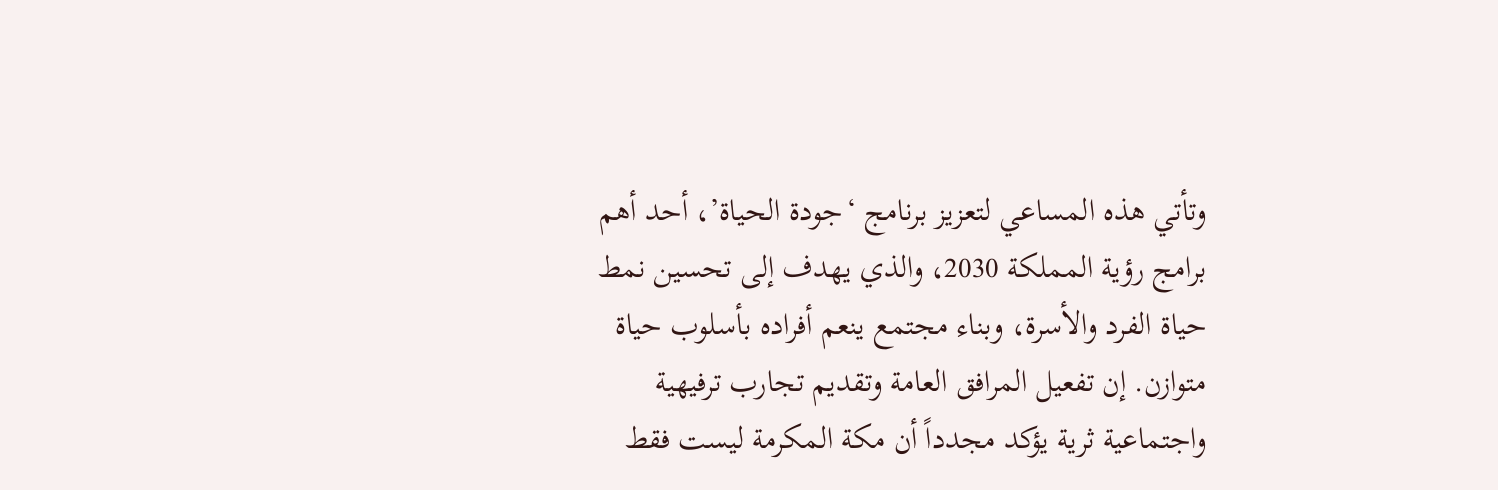وتأتي هذه المساعي لتعزيز برنامج ‘جودة الحياة’، أحد أهم برامج رؤية المملكة 2030، والذي يهدف إلى تحسين نمط حياة الفرد والأسرة، وبناء مجتمع ينعم أفراده بأسلوب حياة متوازن. إن تفعيل المرافق العامة وتقديم تجارب ترفيهية واجتماعية ثرية يؤكد مجدداً أن مكة المكرمة ليست فقط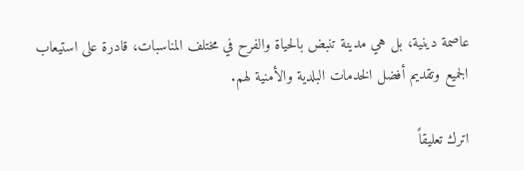عاصمة دينية، بل هي مدينة تنبض بالحياة والفرح في مختلف المناسبات، قادرة على استيعاب الجميع وتقديم أفضل الخدمات البلدية والأمنية لهم.

اترك تعليقاً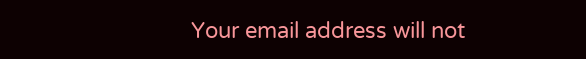Your email address will not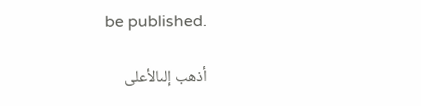be published.

أذهب إلىالأعلى